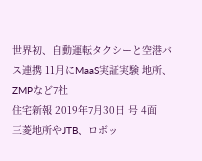世界初、自動運転タクシーと空港バス連携 11月にMaaS実証実験 地所、ZMPなど7社
住宅新報 2019年7月30日 号 4面
三菱地所やJTB、ロボッ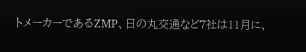トメーカーであるZMP、日の丸交通など7社は11月に、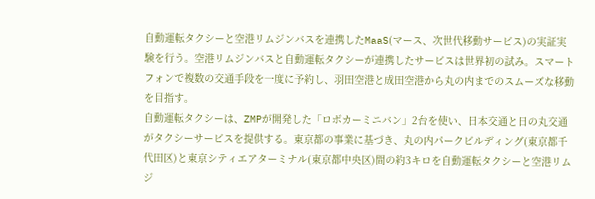自動運転タクシーと空港リムジンバスを連携したMaaS(マース、次世代移動サービス)の実証実験を行う。空港リムジンバスと自動運転タクシーが連携したサービスは世界初の試み。スマートフォンで複数の交通手段を一度に予約し、羽田空港と成田空港から丸の内までのスムーズな移動を目指す。
自動運転タクシーは、ZMPが開発した「ロボカーミニバン」2台を使い、日本交通と日の丸交通がタクシーサービスを提供する。東京都の事業に基づき、丸の内パークビルディング(東京都千代田区)と東京シティエアターミナル(東京都中央区)間の約3キロを自動運転タクシーと空港リムジ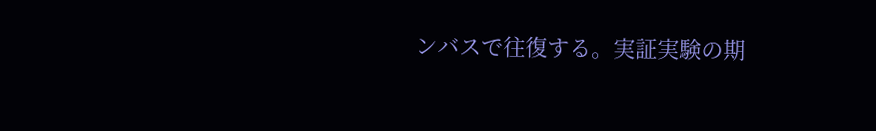ンバスで往復する。実証実験の期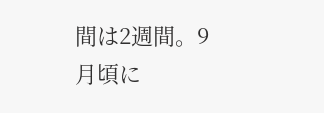間は2週間。9月頃に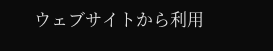ウェブサイトから利用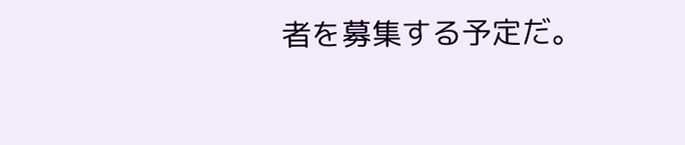者を募集する予定だ。